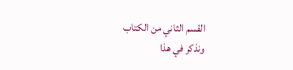القسم الثاني من الكتاب
ونذكر في هذا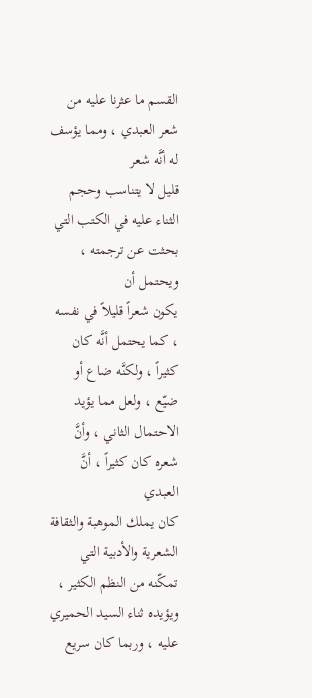القسم ما عثرنا عليه من شعر العبدي ، ومما يؤسف له أنَّه شعر
قليل لا يتناسب وحجم الثناء عليه في الكتب التي بحثت عن ترجمته ، ويحتمل أن
يكون شعراً قليلاً في نفسه ، كما يحتمل أنَّه كان كثيراً ، ولكنَّه ضاع أو
ضيّع ، ولعل مما يؤيد الاحتمال الثاني ، وأنَّ شعره كان كثيراً ، أنَّ العبدي
كان يملك الموهبة والثقافة الشعرية والأدبية التي تمكّنه من النظم الكثير ،
ويؤيده ثناء السيد الحميري عليه ، وربما كان سريع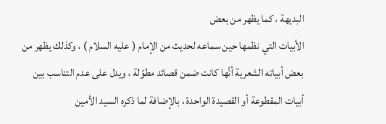البديهة ، كما يظهر من بعض
الأبيات التي نظمها حين سماعه لحديث من الإمام ( عليه السلام ) ، وكذلك يظهر من
بعض أبياته الشعرية أنَّها كانت ضمن قصائد مطوّلة ، ويدل على عدم التناسب بين
أبيات المقطوعة أو القصيدة الواحدة ، بالإضافة لما ذكره السيد الأمين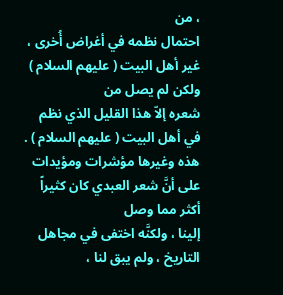، من
احتمال نظمه في أغراض أُخرى ، غير أهل البيت ( عليهم السلام ) ولكن لم يصل من
شعره إلاّ هذا القليل الذي نظم في أهل البيت ( عليهم السلام ) .
هذه وغيرها مؤشرات ومؤيدات على أنَّ شعر العبدي كان كثيراً أكثر مما وصل
إلينا ، ولكنَّه اختفى في مجاهل التاريخ ، ولم يبق لنا ،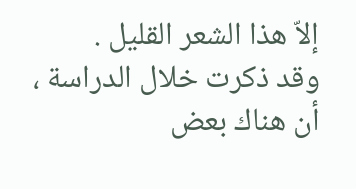إلاّ هذا الشعر القليل .
وقد ذكرت خلال الدراسة ، أن هناك بعض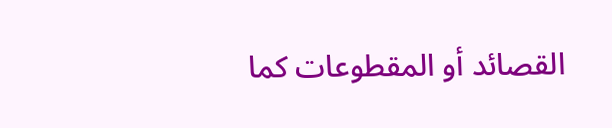القصائد أو المقطوعات كما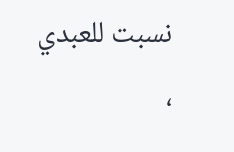نسبت للعبدي ،